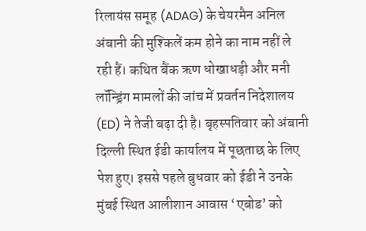रिलायंस समूह (ADAG) के चेयरमैन अनिल अंबानी की मुश्किलें कम होने का नाम नहीं ले रही हैं। कथित बैंक ऋण धोखाधड़ी और मनी लॉन्ड्रिंग मामलों की जांच में प्रवर्तन निदेशालय (ED) ने तेजी बढ़ा दी है। बृहस्पतिवार को अंबानी दिल्ली स्थित ईडी कार्यालय में पूछताछ के लिए पेश हुए। इससे पहले बुधवार को ईडी ने उनके मुंबई स्थित आलीशान आवास ‘एबोड’ को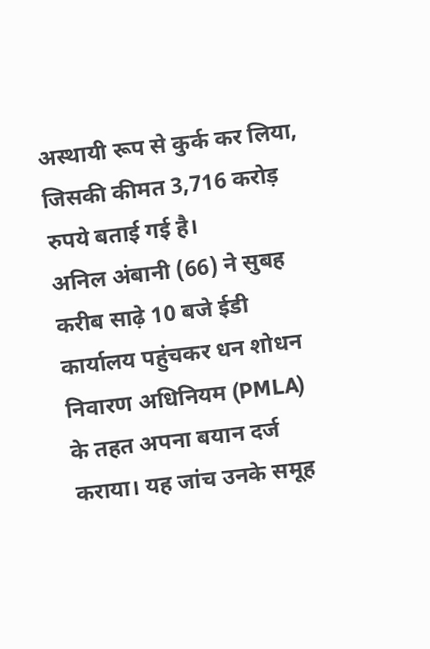अस्थायी रूप से कुर्क कर लिया, जिसकी कीमत 3,716 करोड़ रुपये बताई गई है।
अनिल अंबानी (66) ने सुबह करीब साढ़े 10 बजे ईडी कार्यालय पहुंचकर धन शोधन निवारण अधिनियम (PMLA) के तहत अपना बयान दर्ज कराया। यह जांच उनके समूह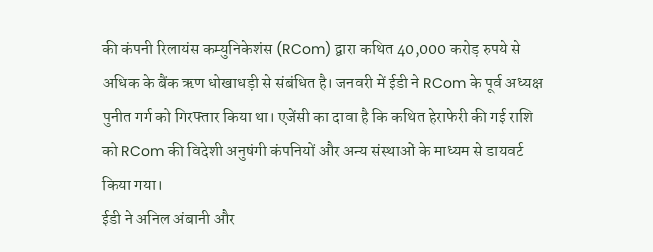की कंपनी रिलायंस कम्युनिकेशंस (RCom) द्वारा कथित 40,000 करोड़ रुपये से अधिक के बैंक ऋण धोखाधड़ी से संबंधित है। जनवरी में ईडी ने RCom के पूर्व अध्यक्ष पुनीत गर्ग को गिरफ्तार किया था। एजेंसी का दावा है कि कथित हेराफेरी की गई राशि को RCom की विदेशी अनुषंगी कंपनियों और अन्य संस्थाओं के माध्यम से डायवर्ट किया गया।
ईडी ने अनिल अंबानी और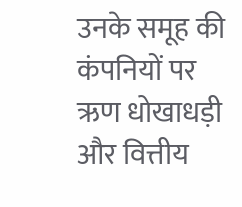उनके समूह की कंपनियों पर ऋण धोखाधड़ी और वित्तीय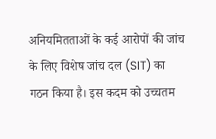अनियमितताओं के कई आरोपों की जांच के लिए विशेष जांच दल (SIT) का गठन किया है। इस कदम को उच्चतम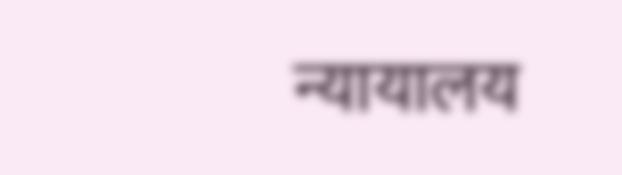न्यायालय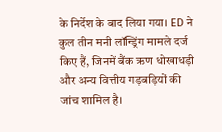के निर्देश के बाद लिया गया। ED ने कुल तीन मनी लॉन्ड्रिंग मामले दर्ज किए हैं, जिनमें बैंक ऋण धोखाधड़ी और अन्य वित्तीय गड़बड़ियों की जांच शामिल है।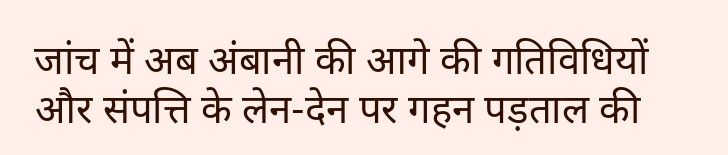जांच में अब अंबानी की आगे की गतिविधियों और संपत्ति के लेन-देन पर गहन पड़ताल की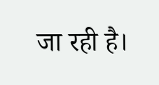जा रही है।